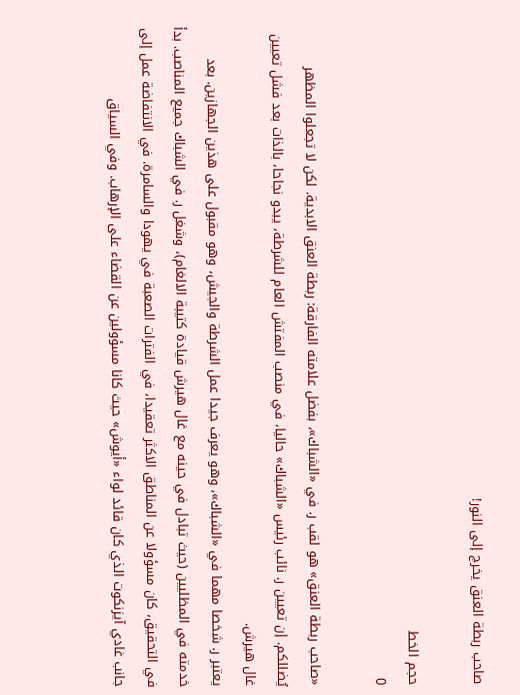صاحب ربطة العنق يخرج إلى النور!

حجم الخط
0

«صاحب ربطة العنق» هو لقب ر. في «الشباك»، بفضل علامته الفارقة: ربطة العنق الابدية. لكن لا تجعلوا المظهر يُضللكم. إن تعيين ر. نائب رئيس «الشباك» حاليا، في منصب المفتش العام للشرطة، يبدو نجاحا، بالذات بعد فشل تعيين غال هيرش.
يعتبر ر. شخصا مهما في «الشباك»، وهو يعرف جيدا عمل الشرطة والجيش، وهو مقبول على هذين الجهازين. بعد خدمته في المظليين (حيث تبادل في حينه مع غال هيرش قيادة كتيبة الالغام)، وشغل ر. في الشباك جميع المناصب. بدأ في التحقيق، كان مسؤولا عن المناطق الاكثر تعقيدا، في الفترات الصعبة في يهودا والسامرة. في الانتفاضة عمل إلى جانب غادي آيزنكوت الذي كان قائد لواء «أيوش» حيث كانا مسؤولين عن القضاء على الإرهاب. وفي السياق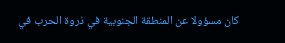كان مسؤولا عن المنطقة الجنوبية في ذروة الحرب في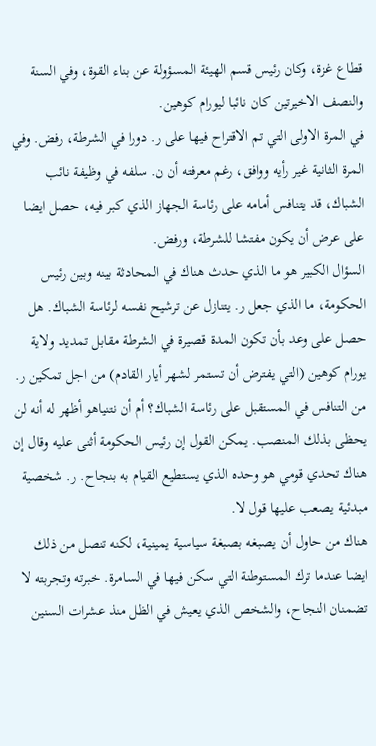قطاع غزة، وكان رئيس قسم الهيئة المسؤولة عن بناء القوة، وفي السنة والنصف الاخيرتين كان نائبا ليورام كوهين.
في المرة الاولى التي تم الاقتراح فيها على ر. دورا في الشرطة، رفض. وفي المرة الثانية غير رأيه ووافق، رغم معرفته أن ن. سلفه في وظيفة نائب الشباك، قد يتنافس أمامه على رئاسة الجهاز الذي كبر فيه، حصل ايضا على عرض أن يكون مفتشا للشرطة، ورفض.
السؤال الكبير هو ما الذي حدث هناك في المحادثة بينه وبين رئيس الحكومة، ما الذي جعل ر. يتنازل عن ترشيح نفسه لرئاسة الشباك. هل حصل على وعد بأن تكون المدة قصيرة في الشرطة مقابل تمديد ولاية يورام كوهين (التي يفترض أن تستمر لشهر أيار القادم) من اجل تمكين ر. من التنافس في المستقبل على رئاسة الشباك؟ أم أن نتنياهو أظهر له أنه لن يحظى بذلك المنصب. يمكن القول إن رئيس الحكومة أثنى عليه وقال إن هناك تحدي قومي هو وحده الذي يستطيع القيام به بنجاح. ر. شخصية مبدئية يصعب عليها قول لا.
هناك من حاول أن يصبغه بصبغة سياسية يمينية، لكنه تنصل من ذلك ايضا عندما ترك المستوطنة التي سكن فيها في السامرة. خبرته وتجربته لا تضمنان النجاح، والشخص الذي يعيش في الظل منذ عشرات السنين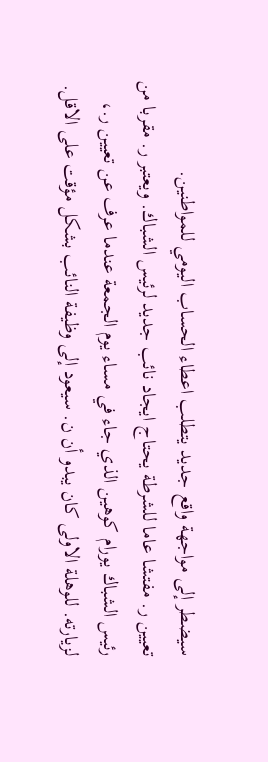سيضطر إلى مواجهة واقع جديد يتطلب اعطاء الحساب اليومي للمواطنين.
تعيين ر. مفتشا عاما للشرطة يحتاج ايجاد نائب جديد لرئيس الشباك. ويعتبر ر. مقربا من رئيس الشباك يورام كوهين الذي جاء في مساء يوم الجمعة عندما عرف عن تعيين ر.، لزيارته. للوهلة الاولى كان يبدو أن ن. سيعود إلى وظيفة النائب بشكل مؤقت على الاقل.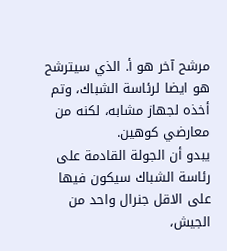مرشح آخر هو أ. الذي سيترشح هو ايضا لرئاسة الشباك، وتم أخذه لجهاز مشابه، لكنه من معارضي كوهين.
يبدو أن الجولة القادمة على رئاسة الشباك سيكون فيها على الاقل جنرال واحد من الجيش،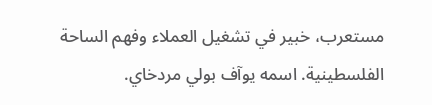مستعرب، خبير في تشغيل العملاء وفهم الساحة الفلسطينية. اسمه يوآف بولي مردخاي.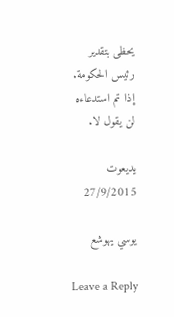يحظى بتقدير رئيس الحكومة.
إذا تم استدعاءه لن يقول لا.

يديعوت 27/9/2015

يوسي يهوشع

Leave a Reply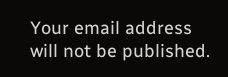Your email address will not be published.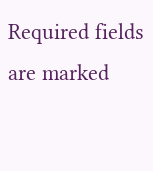Required fields are marked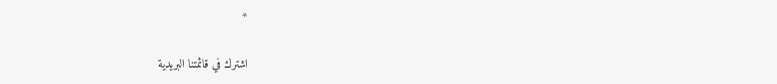*

اشترك في قائمتنا البريدية